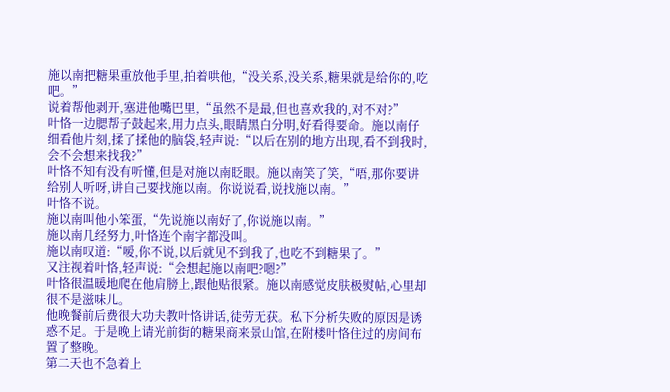施以南把糖果重放他手里,拍着哄他,“没关系,没关系,糖果就是给你的,吃吧。”
说着帮他剥开,塞进他嘴巴里,“虽然不是最,但也喜欢我的,对不对?”
叶恪一边腮帮子鼓起来,用力点头,眼睛黑白分明,好看得要命。施以南仔细看他片刻,揉了揉他的脑袋,轻声说:“以后在别的地方出现,看不到我时,会不会想来找我?”
叶恪不知有没有听懂,但是对施以南眨眼。施以南笑了笑,“唔,那你要讲给别人听呀,讲自己要找施以南。你说说看,说找施以南。”
叶恪不说。
施以南叫他小笨蛋,“先说施以南好了,你说施以南。”
施以南几经努力,叶恪连个南字都没叫。
施以南叹道:“嗳,你不说,以后就见不到我了,也吃不到糖果了。”
又注视着叶恪,轻声说:“会想起施以南吧?嗯?”
叶恪很温暖地爬在他肩膀上,跟他贴很紧。施以南感觉皮肤极熨帖,心里却很不是滋味儿。
他晚餐前后费很大功夫教叶恪讲话,徒劳无获。私下分析失败的原因是诱惑不足。于是晚上请光前街的糖果商来景山馆,在附楼叶恪住过的房间布置了整晚。
第二天也不急着上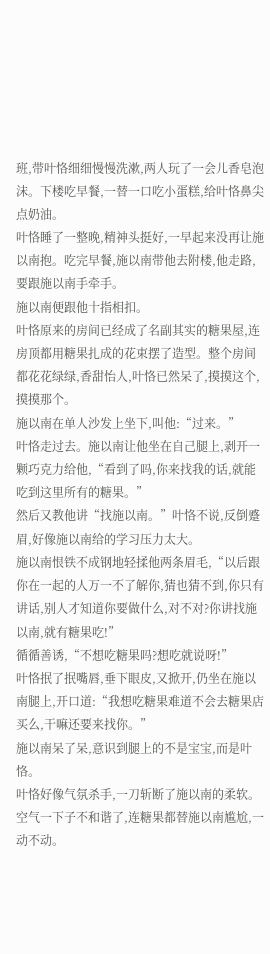班,带叶恪细细慢慢洗漱,两人玩了一会儿香皂泡沫。下楼吃早餐,一替一口吃小蛋糕,给叶恪鼻尖点奶油。
叶恪睡了一整晚,精神头挺好,一早起来没再让施以南抱。吃完早餐,施以南带他去附楼,他走路,要跟施以南手牵手。
施以南便跟他十指相扣。
叶恪原来的房间已经成了名副其实的糖果屋,连房顶都用糖果扎成的花束摆了造型。整个房间都花花绿绿,香甜怡人,叶恪已然呆了,摸摸这个,摸摸那个。
施以南在单人沙发上坐下,叫他:“过来。”
叶恪走过去。施以南让他坐在自己腿上,剥开一颗巧克力给他,“看到了吗,你来找我的话,就能吃到这里所有的糖果。”
然后又教他讲“找施以南。”叶恪不说,反倒蹙眉,好像施以南给的学习压力太大。
施以南恨铁不成钢地轻揉他两条眉毛,“以后跟你在一起的人万一不了解你,猜也猜不到,你只有讲话,别人才知道你要做什么,对不对?你讲找施以南,就有糖果吃!”
循循善诱,“不想吃糖果吗?想吃就说呀!”
叶恪抿了抿嘴唇,垂下眼皮,又掀开,仍坐在施以南腿上,开口道:“我想吃糖果难道不会去糖果店买么,干嘛还要来找你。”
施以南呆了呆,意识到腿上的不是宝宝,而是叶恪。
叶恪好像气氛杀手,一刀斩断了施以南的柔软。空气一下子不和谐了,连糖果都替施以南尴尬,一动不动。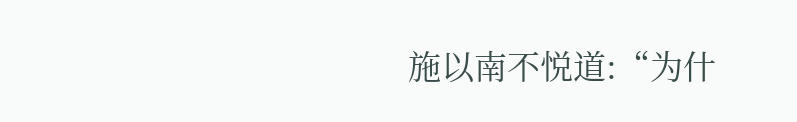施以南不悦道:“为什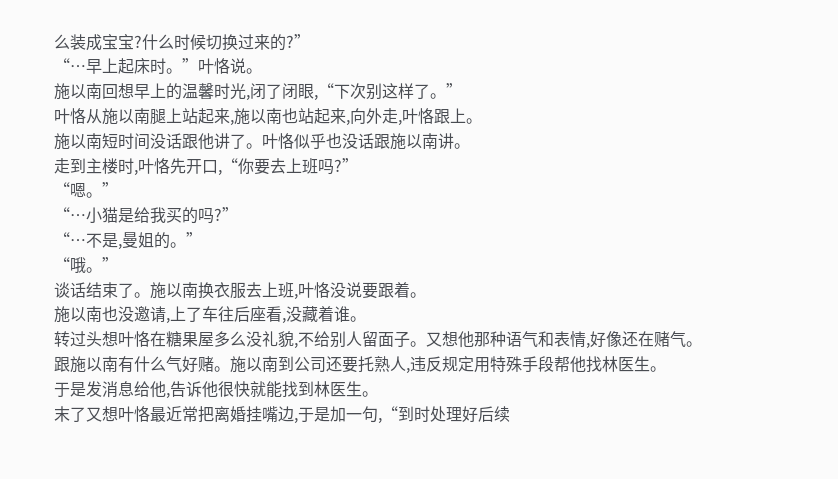么装成宝宝?什么时候切换过来的?”
“…早上起床时。”叶恪说。
施以南回想早上的温馨时光,闭了闭眼,“下次别这样了。”
叶恪从施以南腿上站起来,施以南也站起来,向外走,叶恪跟上。
施以南短时间没话跟他讲了。叶恪似乎也没话跟施以南讲。
走到主楼时,叶恪先开口,“你要去上班吗?”
“嗯。”
“…小猫是给我买的吗?”
“…不是,曼姐的。”
“哦。”
谈话结束了。施以南换衣服去上班,叶恪没说要跟着。
施以南也没邀请,上了车往后座看,没藏着谁。
转过头想叶恪在糖果屋多么没礼貌,不给别人留面子。又想他那种语气和表情,好像还在赌气。
跟施以南有什么气好赌。施以南到公司还要托熟人,违反规定用特殊手段帮他找林医生。
于是发消息给他,告诉他很快就能找到林医生。
末了又想叶恪最近常把离婚挂嘴边,于是加一句,“到时处理好后续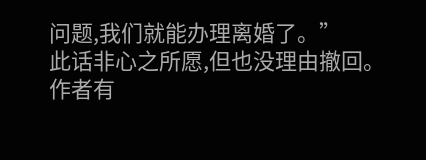问题,我们就能办理离婚了。”
此话非心之所愿,但也没理由撤回。
作者有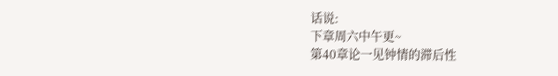话说:
下章周六中午更~
第40章论一见钟情的滞后性